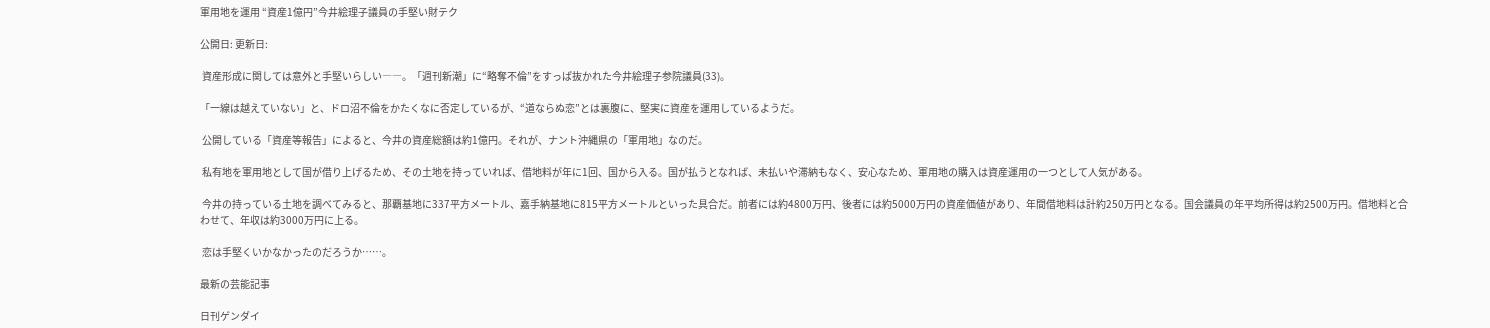軍用地を運用 “資産1億円”今井絵理子議員の手堅い財テク

公開日: 更新日:

 資産形成に関しては意外と手堅いらしい――。「週刊新潮」に“略奪不倫”をすっぱ抜かれた今井絵理子参院議員(33)。

「一線は越えていない」と、ドロ沼不倫をかたくなに否定しているが、“道ならぬ恋”とは裏腹に、堅実に資産を運用しているようだ。

 公開している「資産等報告」によると、今井の資産総額は約1億円。それが、ナント沖縄県の「軍用地」なのだ。

 私有地を軍用地として国が借り上げるため、その土地を持っていれば、借地料が年に1回、国から入る。国が払うとなれば、未払いや滞納もなく、安心なため、軍用地の購入は資産運用の一つとして人気がある。

 今井の持っている土地を調べてみると、那覇基地に337平方メートル、嘉手納基地に815平方メートルといった具合だ。前者には約4800万円、後者には約5000万円の資産価値があり、年間借地料は計約250万円となる。国会議員の年平均所得は約2500万円。借地料と合わせて、年収は約3000万円に上る。

 恋は手堅くいかなかったのだろうか……。

最新の芸能記事

日刊ゲンダイ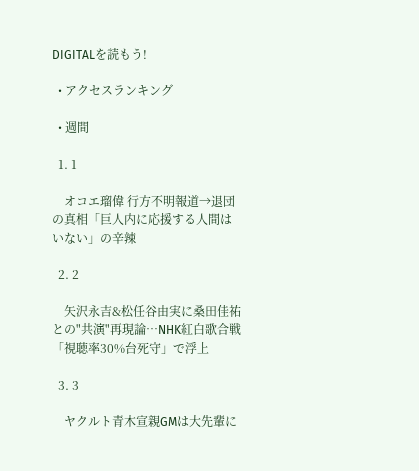DIGITALを読もう!

  • アクセスランキング

  • 週間

  1. 1

    オコエ瑠偉 行方不明報道→退団の真相「巨人内に応援する人間はいない」の辛辣

  2. 2

    矢沢永吉&松任谷由実に桑田佳祐との"共演"再現論…NHK紅白歌合戦「視聴率30%台死守」で浮上

  3. 3

    ヤクルト青木宣親GMは大先輩に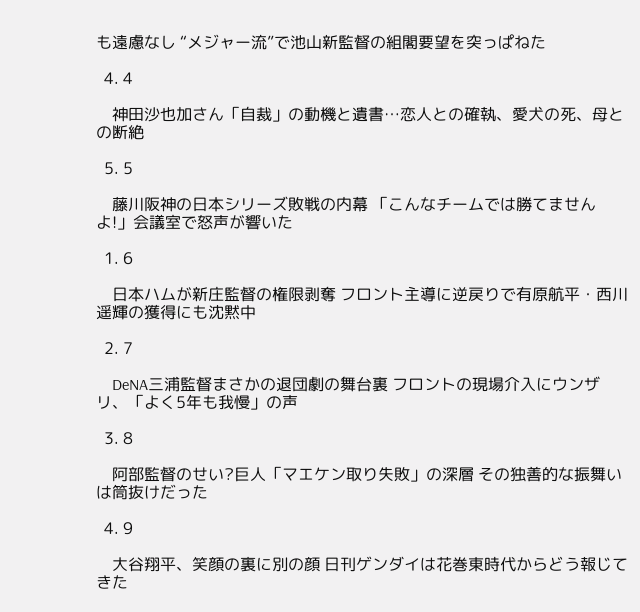も遠慮なし “メジャー流”で池山新監督の組閣要望を突っぱねた

  4. 4

    神田沙也加さん「自裁」の動機と遺書…恋人との確執、愛犬の死、母との断絶

  5. 5

    藤川阪神の日本シリーズ敗戦の内幕 「こんなチームでは勝てませんよ!」会議室で怒声が響いた

  1. 6

    日本ハムが新庄監督の権限剥奪 フロント主導に逆戻りで有原航平・西川遥輝の獲得にも沈黙中

  2. 7

    DeNA三浦監督まさかの退団劇の舞台裏 フロントの現場介入にウンザリ、「よく5年も我慢」の声

  3. 8

    阿部監督のせい?巨人「マエケン取り失敗」の深層 その独善的な振舞いは筒抜けだった

  4. 9

    大谷翔平、笑顔の裏に別の顔 日刊ゲンダイは花巻東時代からどう報じてきた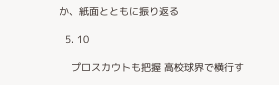か、紙面とともに振り返る

  5. 10

    プロスカウトも把握 高校球界で横行す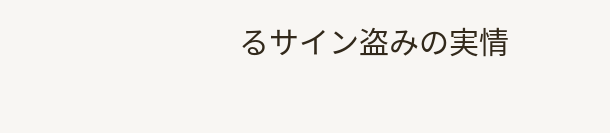るサイン盗みの実情